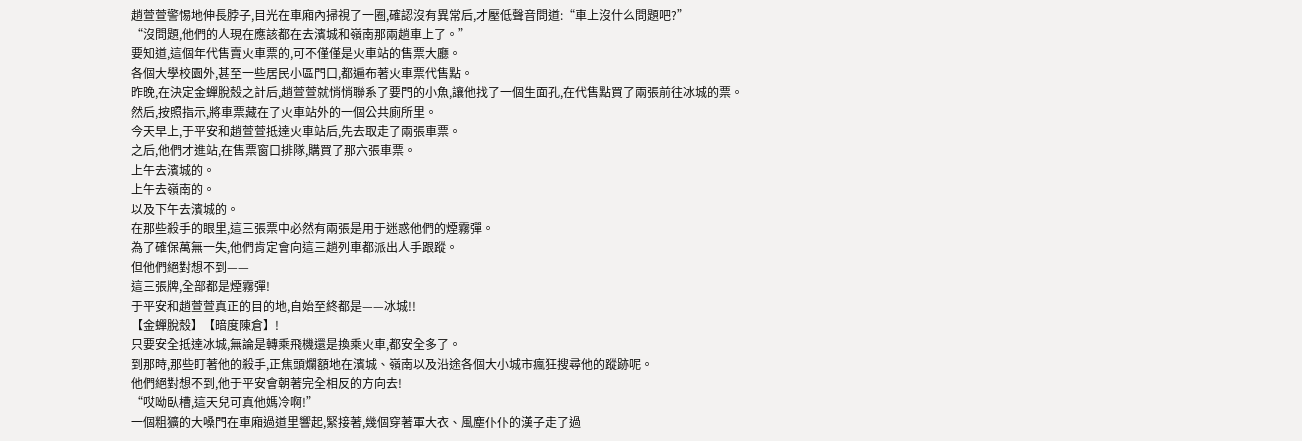趙萱萱警惕地伸長脖子,目光在車廂內掃視了一圈,確認沒有異常后,才壓低聲音問道:“車上沒什么問題吧?”
“沒問題,他們的人現在應該都在去濱城和嶺南那兩趟車上了。”
要知道,這個年代售賣火車票的,可不僅僅是火車站的售票大廳。
各個大學校園外,甚至一些居民小區門口,都遍布著火車票代售點。
昨晚,在決定金蟬脫殼之計后,趙萱萱就悄悄聯系了要門的小魚,讓他找了一個生面孔,在代售點買了兩張前往冰城的票。
然后,按照指示,將車票藏在了火車站外的一個公共廁所里。
今天早上,于平安和趙萱萱抵達火車站后,先去取走了兩張車票。
之后,他們才進站,在售票窗口排隊,購買了那六張車票。
上午去濱城的。
上午去嶺南的。
以及下午去濱城的。
在那些殺手的眼里,這三張票中必然有兩張是用于迷惑他們的煙霧彈。
為了確保萬無一失,他們肯定會向這三趟列車都派出人手跟蹤。
但他們絕對想不到——
這三張牌,全部都是煙霧彈!
于平安和趙萱萱真正的目的地,自始至終都是——冰城!!
【金蟬脫殼】【暗度陳倉】!
只要安全抵達冰城,無論是轉乘飛機還是換乘火車,都安全多了。
到那時,那些盯著他的殺手,正焦頭爛額地在濱城、嶺南以及沿途各個大小城市瘋狂搜尋他的蹤跡呢。
他們絕對想不到,他于平安會朝著完全相反的方向去!
“哎呦臥槽,這天兒可真他媽冷啊!”
一個粗獷的大嗓門在車廂過道里響起,緊接著,幾個穿著軍大衣、風塵仆仆的漢子走了過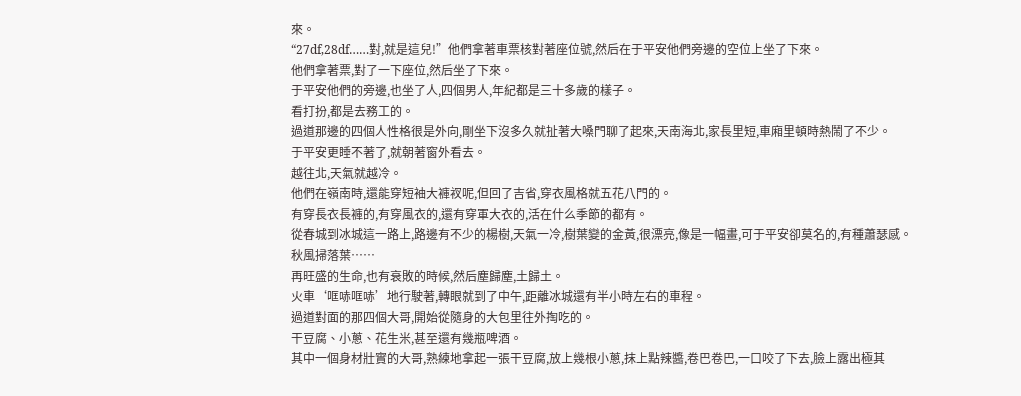來。
“27df,28df……對,就是這兒!”他們拿著車票核對著座位號,然后在于平安他們旁邊的空位上坐了下來。
他們拿著票,對了一下座位,然后坐了下來。
于平安他們的旁邊,也坐了人,四個男人,年紀都是三十多歲的樣子。
看打扮,都是去務工的。
過道那邊的四個人性格很是外向,剛坐下沒多久就扯著大嗓門聊了起來,天南海北,家長里短,車廂里頓時熱鬧了不少。
于平安更睡不著了,就朝著窗外看去。
越往北,天氣就越冷。
他們在嶺南時,還能穿短袖大褲衩呢,但回了吉省,穿衣風格就五花八門的。
有穿長衣長褲的,有穿風衣的,還有穿軍大衣的,活在什么季節的都有。
從春城到冰城這一路上,路邊有不少的楊樹,天氣一冷,樹葉變的金黃,很漂亮,像是一幅畫,可于平安卻莫名的,有種蕭瑟感。
秋風掃落葉……
再旺盛的生命,也有衰敗的時候,然后塵歸塵,土歸土。
火車‘哐哧哐哧’地行駛著,轉眼就到了中午,距離冰城還有半小時左右的車程。
過道對面的那四個大哥,開始從隨身的大包里往外掏吃的。
干豆腐、小蔥、花生米,甚至還有幾瓶啤酒。
其中一個身材壯實的大哥,熟練地拿起一張干豆腐,放上幾根小蔥,抹上點辣醬,卷巴卷巴,一口咬了下去,臉上露出極其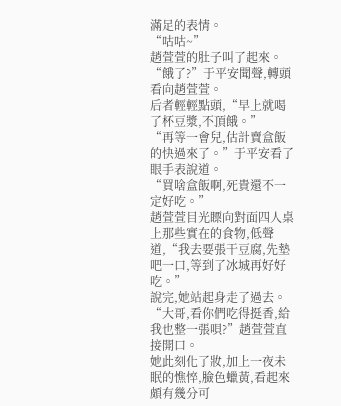滿足的表情。
“咕咕~”
趙萱萱的肚子叫了起來。
“餓了?”于平安聞聲,轉頭看向趙萱萱。
后者輕輕點頭,“早上就喝了杯豆漿,不頂餓。”
“再等一會兒,估計賣盒飯的快過來了。”于平安看了眼手表說道。
“買啥盒飯啊,死貴還不一定好吃。”
趙萱萱目光瞟向對面四人桌上那些實在的食物,低聲道,“我去要張干豆腐,先墊吧一口,等到了冰城再好好吃。”
說完,她站起身走了過去。
“大哥,看你們吃得挺香,給我也整一張唄?”趙萱萱直接開口。
她此刻化了妝,加上一夜未眠的憔悴,臉色蠟黃,看起來頗有幾分可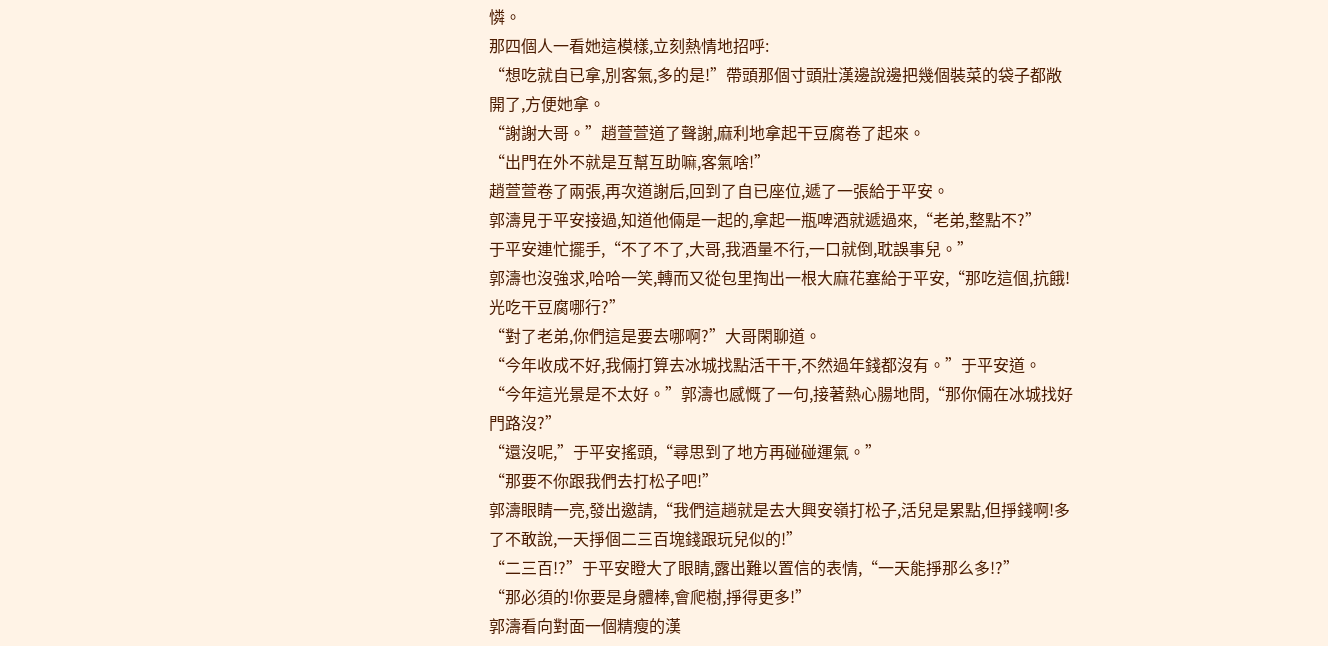憐。
那四個人一看她這模樣,立刻熱情地招呼:
“想吃就自已拿,別客氣,多的是!”帶頭那個寸頭壯漢邊說邊把幾個裝菜的袋子都敞開了,方便她拿。
“謝謝大哥。”趙萱萱道了聲謝,麻利地拿起干豆腐卷了起來。
“出門在外不就是互幫互助嘛,客氣啥!”
趙萱萱卷了兩張,再次道謝后,回到了自已座位,遞了一張給于平安。
郭濤見于平安接過,知道他倆是一起的,拿起一瓶啤酒就遞過來,“老弟,整點不?”
于平安連忙擺手,“不了不了,大哥,我酒量不行,一口就倒,耽誤事兒。”
郭濤也沒強求,哈哈一笑,轉而又從包里掏出一根大麻花塞給于平安,“那吃這個,抗餓!光吃干豆腐哪行?”
“對了老弟,你們這是要去哪啊?”大哥閑聊道。
“今年收成不好,我倆打算去冰城找點活干干,不然過年錢都沒有。”于平安道。
“今年這光景是不太好。”郭濤也感慨了一句,接著熱心腸地問,“那你倆在冰城找好門路沒?”
“還沒呢,”于平安搖頭,“尋思到了地方再碰碰運氣。”
“那要不你跟我們去打松子吧!”
郭濤眼睛一亮,發出邀請,“我們這趟就是去大興安嶺打松子,活兒是累點,但掙錢啊!多了不敢說,一天掙個二三百塊錢跟玩兒似的!”
“二三百!?”于平安瞪大了眼睛,露出難以置信的表情,“一天能掙那么多!?”
“那必須的!你要是身體棒,會爬樹,掙得更多!”
郭濤看向對面一個精瘦的漢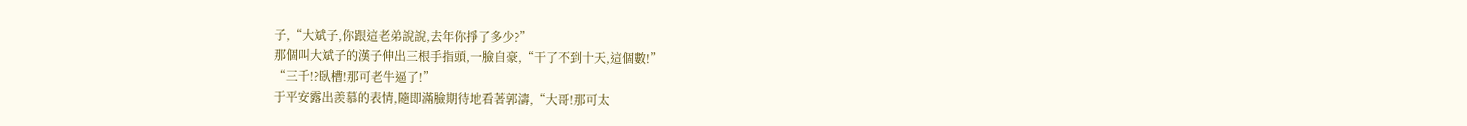子,“大斌子,你跟這老弟說說,去年你掙了多少?”
那個叫大斌子的漢子伸出三根手指頭,一臉自豪,“干了不到十天,這個數!”
“三千!?臥槽!那可老牛逼了!”
于平安露出羨慕的表情,隨即滿臉期待地看著郭濤,“大哥!那可太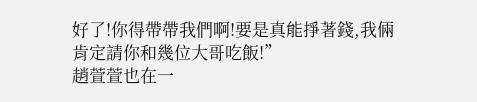好了!你得帶帶我們啊!要是真能掙著錢,我倆肯定請你和幾位大哥吃飯!”
趙萱萱也在一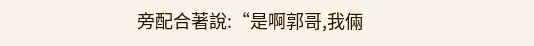旁配合著說:“是啊郭哥,我倆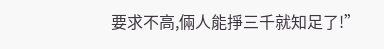要求不高,倆人能掙三千就知足了!”